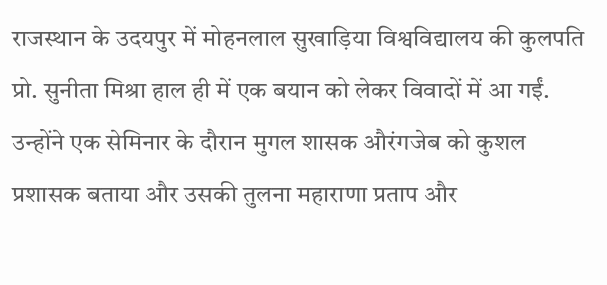राजस्थान के उदयपुर में मोहनलाल सुखाड़िया विश्वविद्यालय की कुलपति प्रो. सुनीता मिश्रा हाल ही में एक बयान को लेकर विवादों में आ गईं. उन्होंने एक सेमिनार के दौरान मुगल शासक औरंगजेब को कुशल प्रशासक बताया और उसकी तुलना महाराणा प्रताप और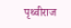पृथ्वीराज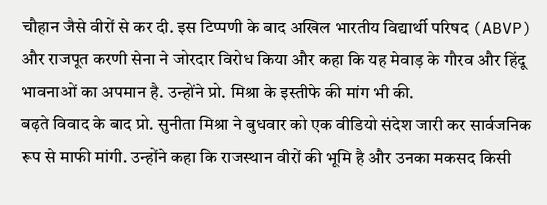चौहान जैसे वीरों से कर दी. इस टिप्पणी के बाद अखिल भारतीय विद्यार्थी परिषद (ABVP) और राजपूत करणी सेना ने जोरदार विरोध किया और कहा कि यह मेवाड़ के गौरव और हिंदू भावनाओं का अपमान है. उन्होंने प्रो. मिश्रा के इस्तीफे की मांग भी की.
बढ़ते विवाद के बाद प्रो. सुनीता मिश्रा ने बुधवार को एक वीडियो संदेश जारी कर सार्वजनिक रूप से माफी मांगी. उन्होंने कहा कि राजस्थान वीरों की भूमि है और उनका मकसद किसी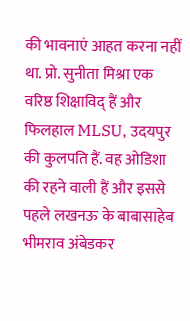की भावनाएं आहत करना नहीं था. प्रो. सुनीता मिश्रा एक वरिष्ठ शिक्षाविद् हैं और फिलहाल MLSU, उदयपुर की कुलपति हैं. वह ओडिशा की रहने वाली हैं और इससे पहले लखनऊ के बाबासाहेब भीमराव अंबेडकर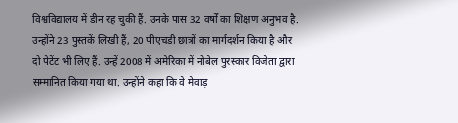विश्वविद्यालय में डीन रह चुकी हैं. उनके पास 32 वर्षों का शिक्षण अनुभव है. उन्होंने 23 पुस्तकें लिखी हैं, 20 पीएचडी छात्रों का मार्गदर्शन किया है और दो पेटेंट भी लिए हैं. उन्हें 2008 में अमेरिका में नोबेल पुरस्कार विजेता द्वारा सम्मानित किया गया था. उन्होंने कहा कि वे मेवाड़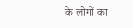के लोगों का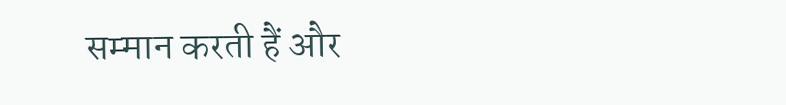सम्मान करती हैं और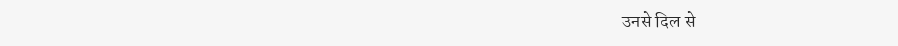उनसे दिल से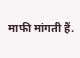माफी मांगती हैं.